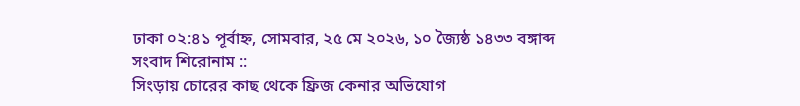ঢাকা ০২:৪১ পূর্বাহ্ন, সোমবার, ২৫ মে ২০২৬, ১০ জ্যৈষ্ঠ ১৪৩৩ বঙ্গাব্দ
সংবাদ শিরোনাম ::
সিংড়ায় চোরের কাছ থেকে ফ্রিজ কেনার অভিযোগ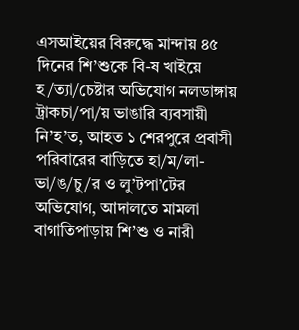এসআইয়ের বিরুদ্ধে মান্দায় ৪৫ দিনের শি’শুকে বি-ষ খাইয়ে হ/ত্যা/চেষ্টার অভিযোগ নলডাঙ্গায় ট্রাকচা/পা/য় ভাঙারি ব্যবসায়ী নি’হ’ত, আহত ১ শেরপুরে প্রবাসী পরিবারের বাড়িতে হা/ম/লা-ভা/ঙ/চু/র ও লু’টপা’টের অভিযোগ, আদালতে মামলা বাগাতিপাড়ায় শি’শু ও নারী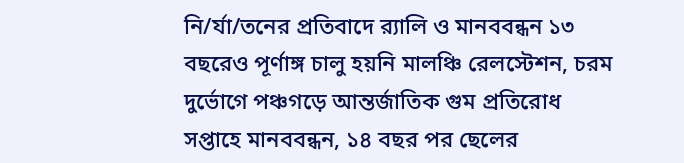নি/র্যা/তনের প্রতিবাদে র‌্যালি ও মানববন্ধন ১৩ বছরেও পূর্ণাঙ্গ চালু হয়নি মালঞ্চি রেলস্টেশন, চরম দুর্ভোগে পঞ্চগড়ে আন্তর্জাতিক গুম প্রতিরোধ সপ্তাহে মানববন্ধন, ১৪ বছর পর ছেলের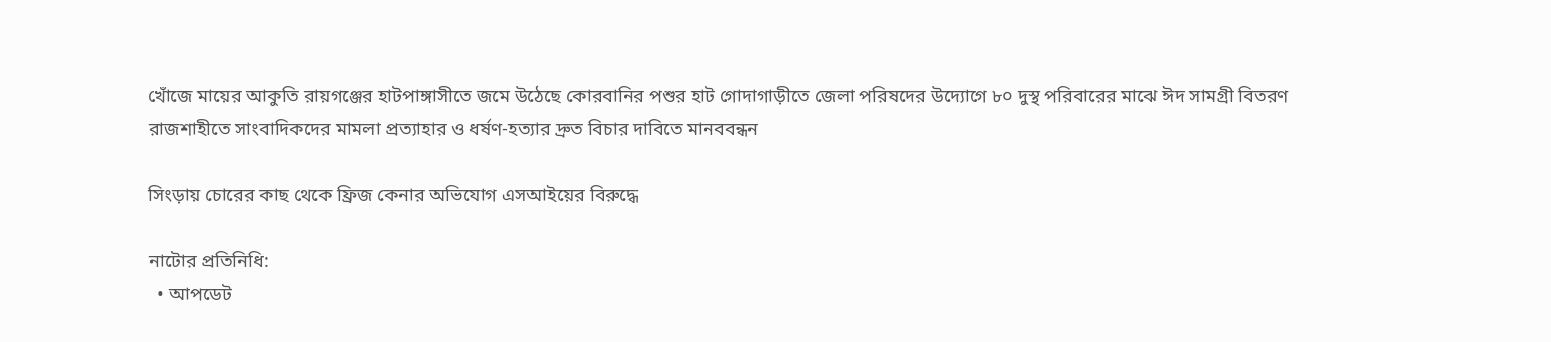খোঁজে মায়ের আকুতি রায়গঞ্জের হাটপাঙ্গাসীতে জমে উঠেছে কোরবানির পশুর হাট গোদাগাড়ীতে জেলা পরিষদের উদ্যোগে ৮০ দুস্থ পরিবারের মাঝে ঈদ সামগ্রী বিতরণ রাজশাহীতে সাংবাদিকদের মামলা প্রত্যাহার ও ধর্ষণ-হত্যার দ্রুত বিচার দাবিতে মানববন্ধন

সিংড়ায় চোরের কাছ থেকে ফ্রিজ কেনার অভিযোগ এসআইয়ের বিরুদ্ধে

নাটোর প্রতিনিধি:
  • আপডেট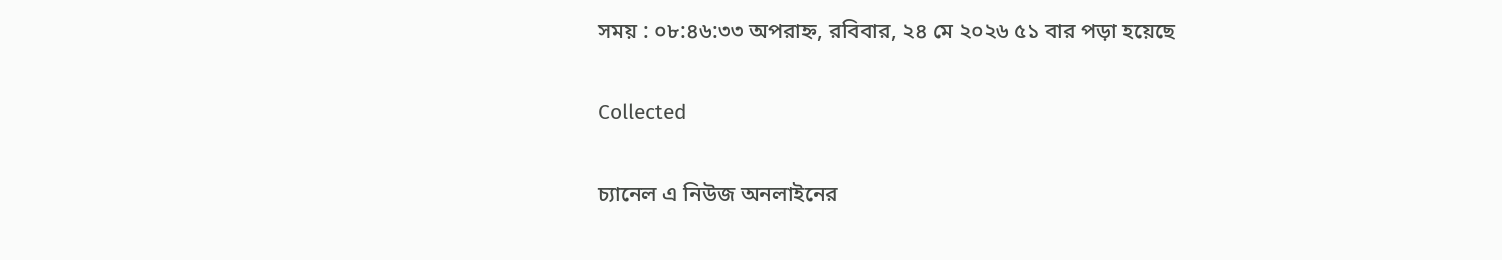সময় : ০৮:৪৬:৩৩ অপরাহ্ন, রবিবার, ২৪ মে ২০২৬ ৫১ বার পড়া হয়েছে

Collected

চ্যানেল এ নিউজ অনলাইনের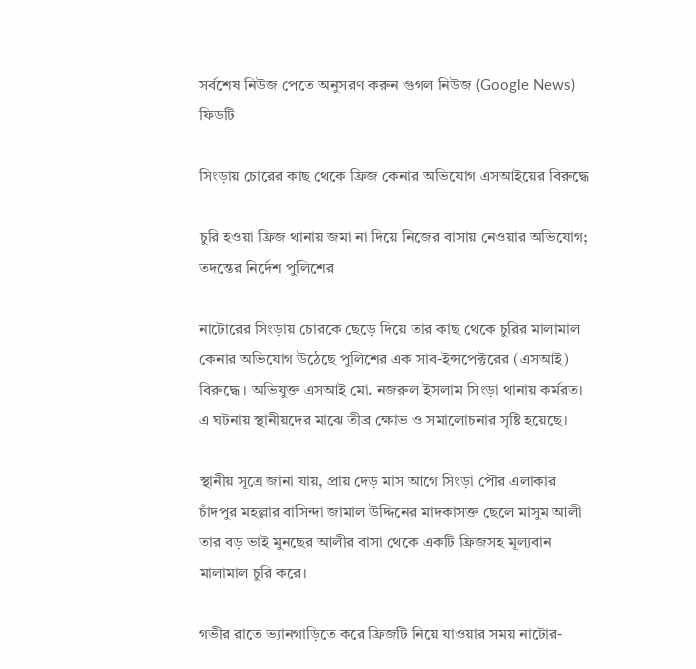সর্বশেষ নিউজ পেতে অনুসরণ করুন গুগল নিউজ (Google News) ফিডটি

সিংড়ায় চোরের কাছ থেকে ফ্রিজ কেনার অভিযোগ এসআইয়ের বিরুদ্ধে

চুরি হওয়া ফ্রিজ থানায় জমা না দিয়ে নিজের বাসায় নেওয়ার অভিযোগ; তদন্তের নির্দেশ পুলিশের

নাটোরের সিংড়ায় চোরকে ছেড়ে দিয়ে তার কাছ থেকে চুরির মালামাল কেনার অভিযোগ উঠেছে পুলিশের এক সাব-ইন্সপেক্টরের (এসআই) বিরুদ্ধে। অভিযুক্ত এসআই মো. নজরুল ইসলাম সিংড়া থানায় কর্মরত। এ ঘটনায় স্থানীয়দের মাঝে তীব্র ক্ষোভ ও সমালোচনার সৃষ্টি হয়েছে।

স্থানীয় সূত্রে জানা যায়, প্রায় দেড় মাস আগে সিংড়া পৌর এলাকার চাঁদপুর মহল্লার বাসিন্দা জামাল উদ্দিনের মাদকাসক্ত ছেলে মাসুম আলী তার বড় ভাই মুনছের আলীর বাসা থেকে একটি ফ্রিজসহ মূল্যবান মালামাল চুরি করে।

গভীর রাতে ভ্যানগাড়িতে করে ফ্রিজটি নিয়ে যাওয়ার সময় নাটোর-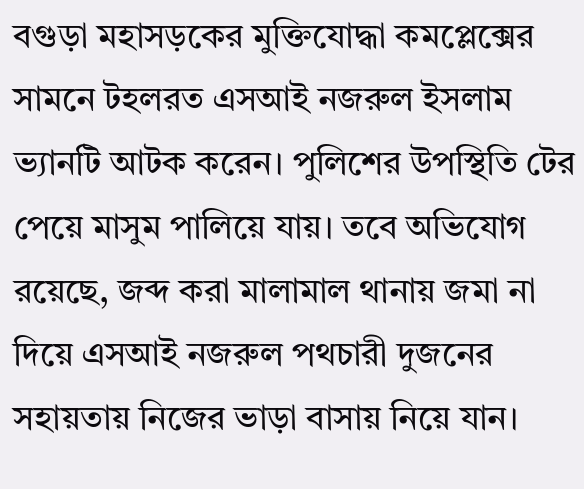বগুড়া মহাসড়কের মুক্তিযোদ্ধা কমপ্লেক্সের সামনে টহলরত এসআই নজরুল ইসলাম ভ্যানটি আটক করেন। পুলিশের উপস্থিতি টের পেয়ে মাসুম পালিয়ে যায়। তবে অভিযোগ রয়েছে, জব্দ করা মালামাল থানায় জমা না দিয়ে এসআই নজরুল পথচারী দুজনের সহায়তায় নিজের ভাড়া বাসায় নিয়ে যান।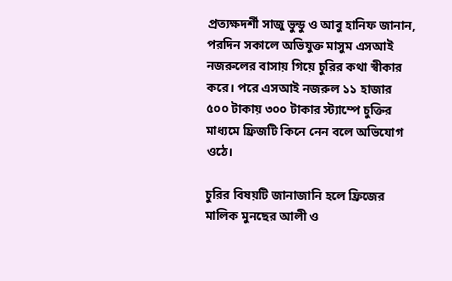প্রত্যক্ষদর্শী সাজু ভুন্ডু ও আবু হানিফ জানান, পরদিন সকালে অভিযুক্ত মাসুম এসআই নজরুলের বাসায় গিয়ে চুরির কথা স্বীকার করে। পরে এসআই নজরুল ১১ হাজার ৫০০ টাকায় ৩০০ টাকার স্ট্যাম্পে চুক্তির মাধ্যমে ফ্রিজটি কিনে নেন বলে অভিযোগ ওঠে।

চুরির বিষয়টি জানাজানি হলে ফ্রিজের মালিক মুনছের আলী ও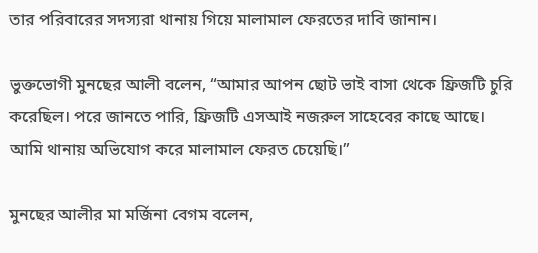তার পরিবারের সদস্যরা থানায় গিয়ে মালামাল ফেরতের দাবি জানান।

ভুক্তভোগী মুনছের আলী বলেন, “আমার আপন ছোট ভাই বাসা থেকে ফ্রিজটি চুরি করেছিল। পরে জানতে পারি, ফ্রিজটি এসআই নজরুল সাহেবের কাছে আছে। আমি থানায় অভিযোগ করে মালামাল ফেরত চেয়েছি।”

মুনছের আলীর মা মর্জিনা বেগম বলেন,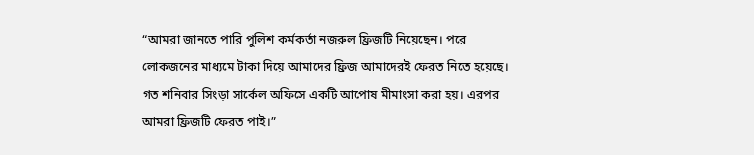“আমরা জানতে পারি পুলিশ কর্মকর্তা নজরুল ফ্রিজটি নিয়েছেন। পরে লোকজনের মাধ্যমে টাকা দিয়ে আমাদের ফ্রিজ আমাদেরই ফেরত নিতে হয়েছে। গত শনিবার সিংড়া সার্কেল অফিসে একটি আপোষ মীমাংসা করা হয়। এরপর আমরা ফ্রিজটি ফেরত পাই।”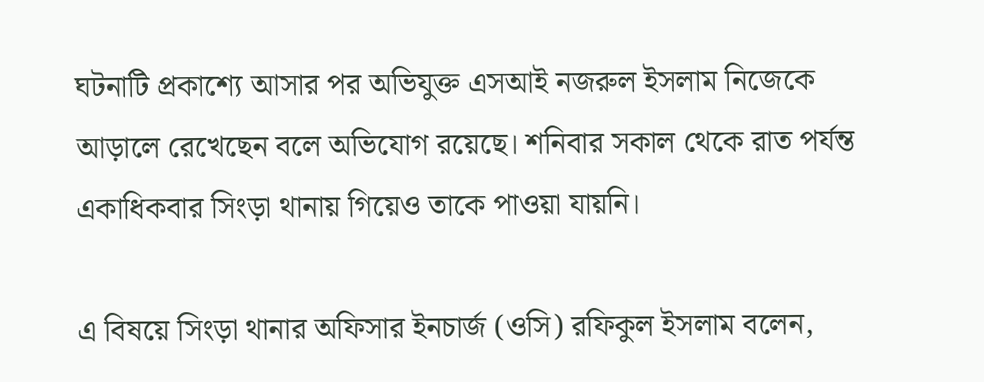ঘটনাটি প্রকাশ্যে আসার পর অভিযুক্ত এসআই নজরুল ইসলাম নিজেকে আড়ালে রেখেছেন বলে অভিযোগ রয়েছে। শনিবার সকাল থেকে রাত পর্যন্ত একাধিকবার সিংড়া থানায় গিয়েও তাকে পাওয়া যায়নি।

এ বিষয়ে সিংড়া থানার অফিসার ইনচার্জ (ওসি) রফিকুল ইসলাম বলেন,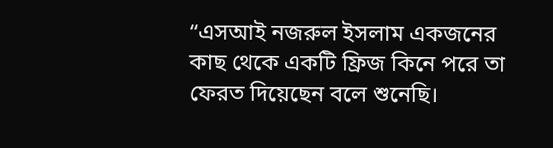“এসআই নজরুল ইসলাম একজনের কাছ থেকে একটি ফ্রিজ কিনে পরে তা ফেরত দিয়েছেন বলে শুনেছি।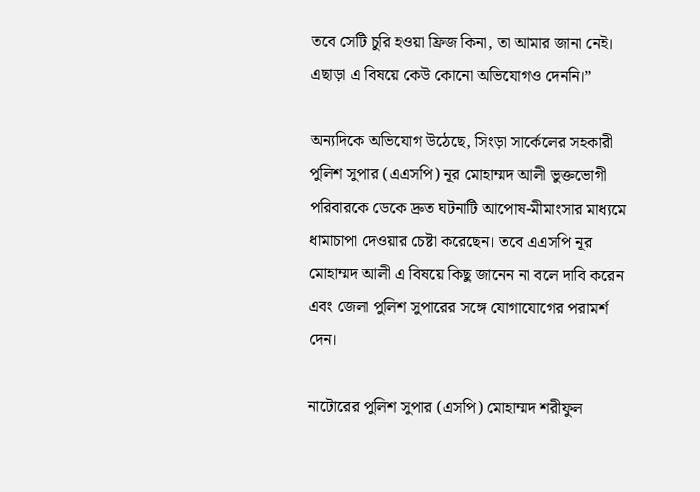তবে সেটি চুরি হওয়া ফ্রিজ কিনা, তা আমার জানা নেই। এছাড়া এ বিষয়ে কেউ কোনো অভিযোগও দেননি।”

অন্যদিকে অভিযোগ উঠেছে, সিংড়া সার্কেলের সহকারী পুলিশ সুপার (এএসপি) নূর মোহাম্মদ আলী ভুক্তভোগী পরিবারকে ডেকে দ্রুত ঘটনাটি আপোষ-মীমাংসার মাধ্যমে ধামাচাপা দেওয়ার চেষ্টা করেছেন। তবে এএসপি নূর মোহাম্মদ আলী এ বিষয়ে কিছু জানেন না বলে দাবি করেন এবং জেলা পুলিশ সুপারের সঙ্গে যোগাযোগের পরামর্শ দেন।

নাটোরের পুলিশ সুপার (এসপি) মোহাম্মদ শরীফুল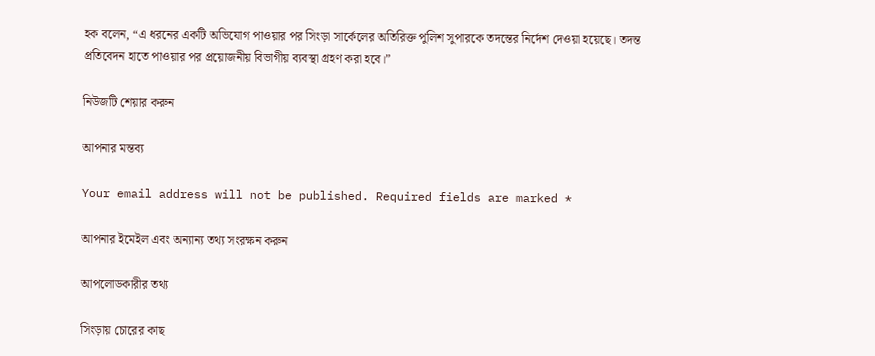হক বলেন, “এ ধরনের একটি অভিযোগ পাওয়ার পর সিংড়া সার্কেলের অতিরিক্ত পুলিশ সুপারকে তদন্তের নির্দেশ দেওয়া হয়েছে। তদন্ত প্রতিবেদন হাতে পাওয়ার পর প্রয়োজনীয় বিভাগীয় ব্যবস্থা গ্রহণ করা হবে।”

নিউজটি শেয়ার করুন

আপনার মন্তব্য

Your email address will not be published. Required fields are marked *

আপনার ইমেইল এবং অন্যান্য তথ্য সংরক্ষন করুন

আপলোডকারীর তথ্য

সিংড়ায় চোরের কাছ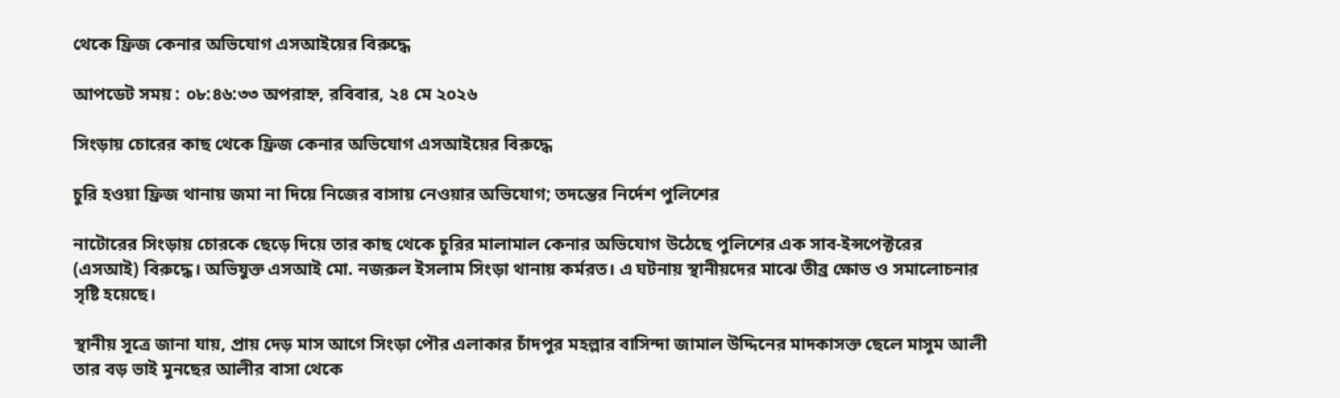থেকে ফ্রিজ কেনার অভিযোগ এসআইয়ের বিরুদ্ধে

আপডেট সময় : ০৮:৪৬:৩৩ অপরাহ্ন, রবিবার, ২৪ মে ২০২৬

সিংড়ায় চোরের কাছ থেকে ফ্রিজ কেনার অভিযোগ এসআইয়ের বিরুদ্ধে

চুরি হওয়া ফ্রিজ থানায় জমা না দিয়ে নিজের বাসায় নেওয়ার অভিযোগ; তদন্তের নির্দেশ পুলিশের

নাটোরের সিংড়ায় চোরকে ছেড়ে দিয়ে তার কাছ থেকে চুরির মালামাল কেনার অভিযোগ উঠেছে পুলিশের এক সাব-ইন্সপেক্টরের (এসআই) বিরুদ্ধে। অভিযুক্ত এসআই মো. নজরুল ইসলাম সিংড়া থানায় কর্মরত। এ ঘটনায় স্থানীয়দের মাঝে তীব্র ক্ষোভ ও সমালোচনার সৃষ্টি হয়েছে।

স্থানীয় সূত্রে জানা যায়, প্রায় দেড় মাস আগে সিংড়া পৌর এলাকার চাঁদপুর মহল্লার বাসিন্দা জামাল উদ্দিনের মাদকাসক্ত ছেলে মাসুম আলী তার বড় ভাই মুনছের আলীর বাসা থেকে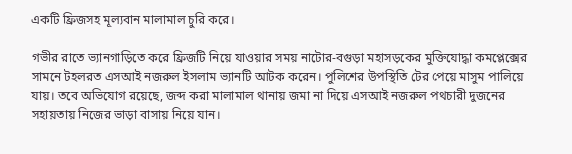একটি ফ্রিজসহ মূল্যবান মালামাল চুরি করে।

গভীর রাতে ভ্যানগাড়িতে করে ফ্রিজটি নিয়ে যাওয়ার সময় নাটোর-বগুড়া মহাসড়কের মুক্তিযোদ্ধা কমপ্লেক্সের সামনে টহলরত এসআই নজরুল ইসলাম ভ্যানটি আটক করেন। পুলিশের উপস্থিতি টের পেয়ে মাসুম পালিয়ে যায়। তবে অভিযোগ রয়েছে, জব্দ করা মালামাল থানায় জমা না দিয়ে এসআই নজরুল পথচারী দুজনের সহায়তায় নিজের ভাড়া বাসায় নিয়ে যান।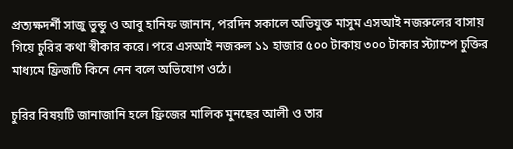প্রত্যক্ষদর্শী সাজু ভুন্ডু ও আবু হানিফ জানান, পরদিন সকালে অভিযুক্ত মাসুম এসআই নজরুলের বাসায় গিয়ে চুরির কথা স্বীকার করে। পরে এসআই নজরুল ১১ হাজার ৫০০ টাকায় ৩০০ টাকার স্ট্যাম্পে চুক্তির মাধ্যমে ফ্রিজটি কিনে নেন বলে অভিযোগ ওঠে।

চুরির বিষয়টি জানাজানি হলে ফ্রিজের মালিক মুনছের আলী ও তার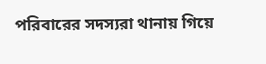পরিবারের সদস্যরা থানায় গিয়ে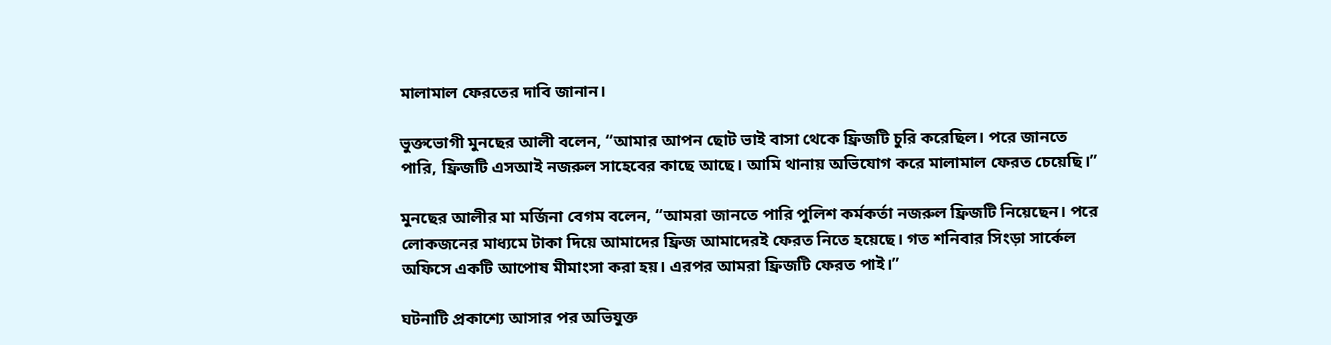মালামাল ফেরতের দাবি জানান।

ভুক্তভোগী মুনছের আলী বলেন, “আমার আপন ছোট ভাই বাসা থেকে ফ্রিজটি চুরি করেছিল। পরে জানতে পারি, ফ্রিজটি এসআই নজরুল সাহেবের কাছে আছে। আমি থানায় অভিযোগ করে মালামাল ফেরত চেয়েছি।”

মুনছের আলীর মা মর্জিনা বেগম বলেন, “আমরা জানতে পারি পুলিশ কর্মকর্তা নজরুল ফ্রিজটি নিয়েছেন। পরে লোকজনের মাধ্যমে টাকা দিয়ে আমাদের ফ্রিজ আমাদেরই ফেরত নিতে হয়েছে। গত শনিবার সিংড়া সার্কেল অফিসে একটি আপোষ মীমাংসা করা হয়। এরপর আমরা ফ্রিজটি ফেরত পাই।”

ঘটনাটি প্রকাশ্যে আসার পর অভিযুক্ত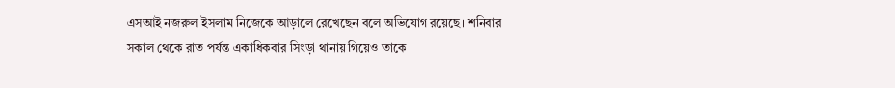এসআই নজরুল ইসলাম নিজেকে আড়ালে রেখেছেন বলে অভিযোগ রয়েছে। শনিবার সকাল থেকে রাত পর্যন্ত একাধিকবার সিংড়া থানায় গিয়েও তাকে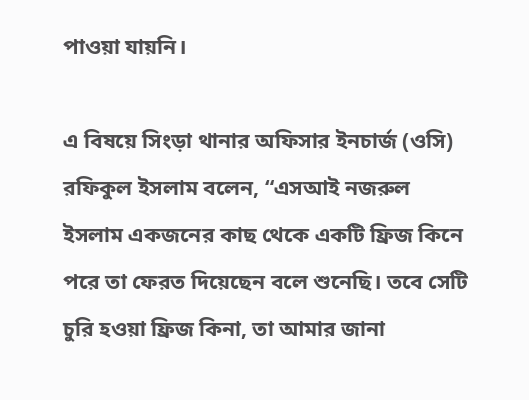পাওয়া যায়নি।

এ বিষয়ে সিংড়া থানার অফিসার ইনচার্জ (ওসি) রফিকুল ইসলাম বলেন, “এসআই নজরুল ইসলাম একজনের কাছ থেকে একটি ফ্রিজ কিনে পরে তা ফেরত দিয়েছেন বলে শুনেছি। তবে সেটি চুরি হওয়া ফ্রিজ কিনা, তা আমার জানা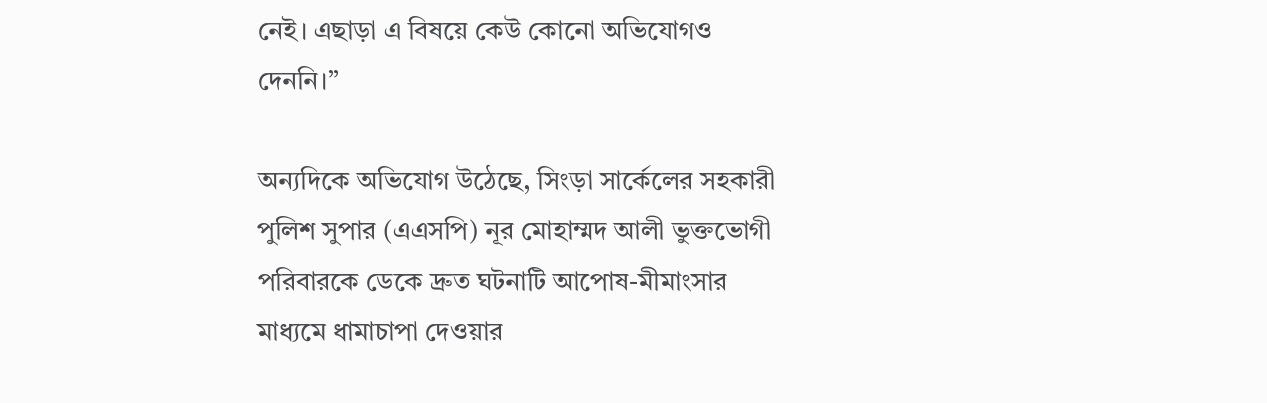নেই। এছাড়া এ বিষয়ে কেউ কোনো অভিযোগও দেননি।”

অন্যদিকে অভিযোগ উঠেছে, সিংড়া সার্কেলের সহকারী পুলিশ সুপার (এএসপি) নূর মোহাম্মদ আলী ভুক্তভোগী পরিবারকে ডেকে দ্রুত ঘটনাটি আপোষ-মীমাংসার মাধ্যমে ধামাচাপা দেওয়ার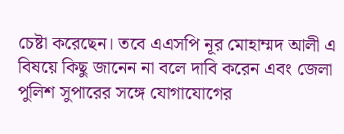চেষ্টা করেছেন। তবে এএসপি নূর মোহাম্মদ আলী এ বিষয়ে কিছু জানেন না বলে দাবি করেন এবং জেলা পুলিশ সুপারের সঙ্গে যোগাযোগের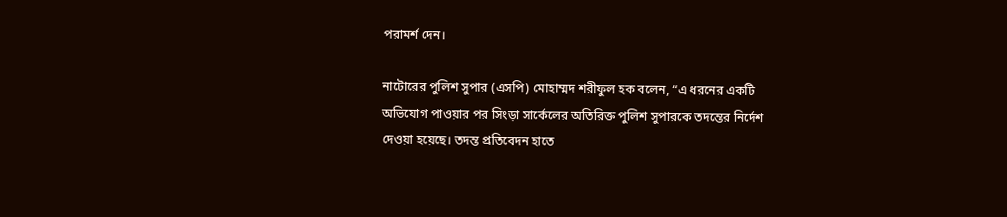পরামর্শ দেন।

নাটোরের পুলিশ সুপার (এসপি) মোহাম্মদ শরীফুল হক বলেন, “এ ধরনের একটি অভিযোগ পাওয়ার পর সিংড়া সার্কেলের অতিরিক্ত পুলিশ সুপারকে তদন্তের নির্দেশ দেওয়া হয়েছে। তদন্ত প্রতিবেদন হাতে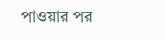পাওয়ার পর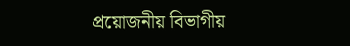প্রয়োজনীয় বিভাগীয়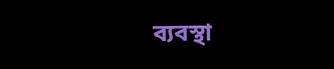ব্যবস্থা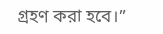গ্রহণ করা হবে।”